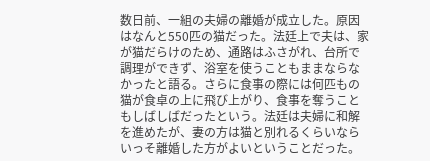数日前、一組の夫婦の離婚が成立した。原因はなんと550匹の猫だった。法廷上で夫は、家が猫だらけのため、通路はふさがれ、台所で調理ができず、浴室を使うこともままならなかったと語る。さらに食事の際には何匹もの猫が食卓の上に飛び上がり、食事を奪うこともしばしばだったという。法廷は夫婦に和解を進めたが、妻の方は猫と別れるくらいならいっそ離婚した方がよいということだった。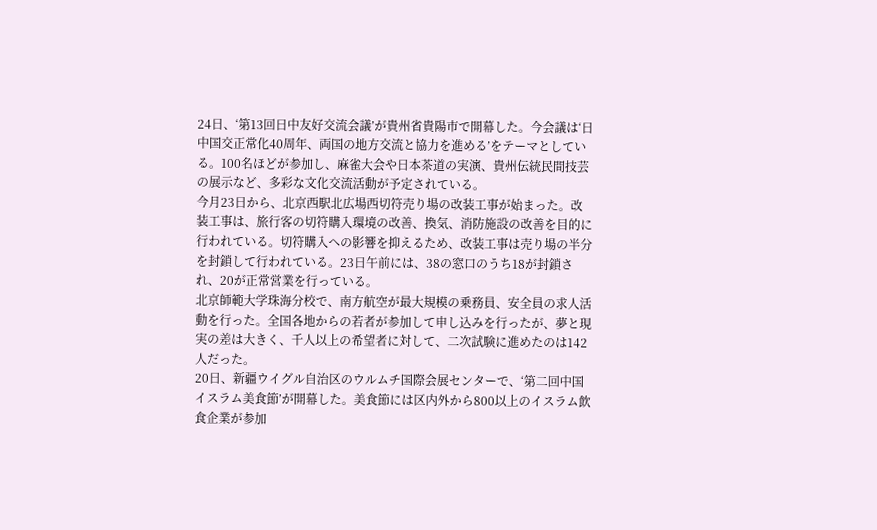24日、‘第13回日中友好交流会議’が貴州省貴陽市で開幕した。今会議は‘日中国交正常化40周年、両国の地方交流と協力を進める’をテーマとしている。100名ほどが参加し、麻雀大会や日本茶道の実演、貴州伝統民間技芸の展示など、多彩な文化交流活動が予定されている。
今月23日から、北京西駅北広場西切符売り場の改装工事が始まった。改装工事は、旅行客の切符購入環境の改善、換気、消防施設の改善を目的に行われている。切符購入への影響を抑えるため、改装工事は売り場の半分を封鎖して行われている。23日午前には、38の窓口のうち18が封鎖され、20が正常営業を行っている。
北京師範大学珠海分校で、南方航空が最大規模の乗務員、安全員の求人活動を行った。全国各地からの若者が参加して申し込みを行ったが、夢と現実の差は大きく、千人以上の希望者に対して、二次試験に進めたのは142人だった。
20日、新疆ウイグル自治区のウルムチ国際会展センターで、‘第二回中国イスラム美食節’が開幕した。美食節には区内外から800以上のイスラム飲食企業が参加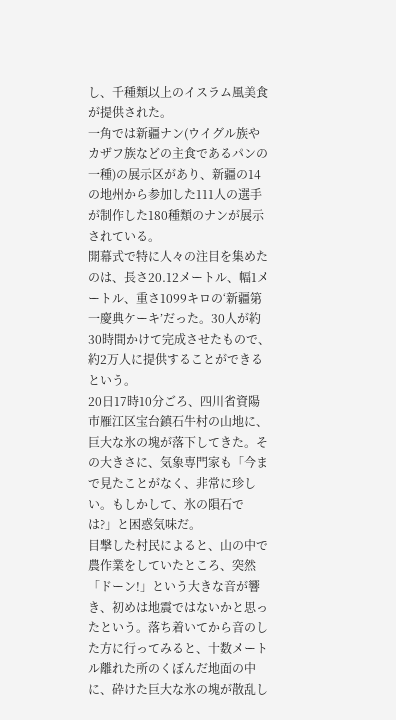し、千種類以上のイスラム風美食が提供された。
一角では新疆ナン(ウイグル族やカザフ族などの主食であるパンの一種)の展示区があり、新疆の14の地州から参加した111人の選手が制作した180種類のナンが展示されている。
開幕式で特に人々の注目を集めたのは、長さ20.12メートル、幅1メートル、重さ1099キロの‘新疆第一慶典ケーキ’だった。30人が約30時間かけて完成させたもので、約2万人に提供することができるという。
20日17時10分ごろ、四川省資陽市雁江区宝台鎮石牛村の山地に、巨大な氷の塊が落下してきた。その大きさに、気象専門家も「今まで見たことがなく、非常に珍しい。もしかして、氷の隕石では?」と困惑気味だ。
目撃した村民によると、山の中で農作業をしていたところ、突然「ドーン!」という大きな音が響き、初めは地震ではないかと思ったという。落ち着いてから音のした方に行ってみると、十数メートル離れた所のくぼんだ地面の中に、砕けた巨大な氷の塊が散乱し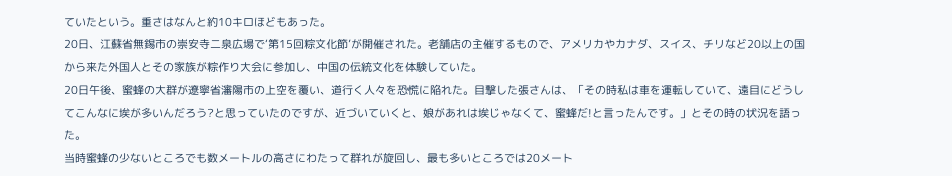ていたという。重さはなんと約10キロほどもあった。
20日、江蘇省無錫市の崇安寺二泉広場で‘第15回粽文化節’が開催された。老舗店の主催するもので、アメリカやカナダ、スイス、チリなど20以上の国から来た外国人とその家族が粽作り大会に参加し、中国の伝統文化を体験していた。
20日午後、蜜蜂の大群が遼寧省瀋陽市の上空を覆い、道行く人々を恐慌に陥れた。目撃した張さんは、「その時私は車を運転していて、遠目にどうしてこんなに埃が多いんだろう?と思っていたのですが、近づいていくと、娘があれは埃じゃなくて、蜜蜂だ!と言ったんです。」とその時の状況を語った。
当時蜜蜂の少ないところでも数メートルの高さにわたって群れが旋回し、最も多いところでは20メート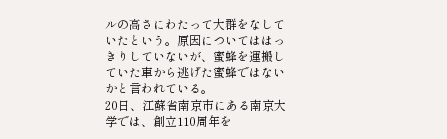ルの高さにわたって大群をなしていたという。原因についてははっきりしていないが、蜜蜂を運搬していた車から逃げた蜜蜂ではないかと言われている。
20日、江蘇省南京市にある南京大学では、創立110周年を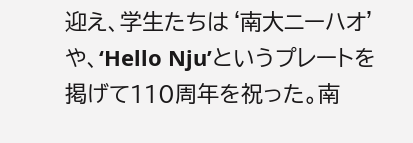迎え、学生たちは‘南大ニーハオ’や、‘Hello Nju’というプレートを掲げて110周年を祝った。南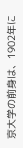京大学の前身は、1902年に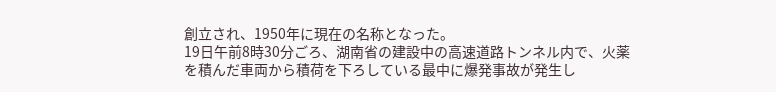創立され、1950年に現在の名称となった。
19日午前8時30分ごろ、湖南省の建設中の高速道路トンネル内で、火薬を積んだ車両から積荷を下ろしている最中に爆発事故が発生し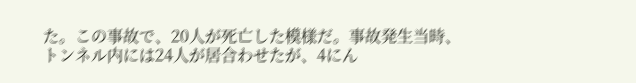た。この事故で、20人が死亡した模様だ。事故発生当時、トンネル内には24人が居合わせたが、4にん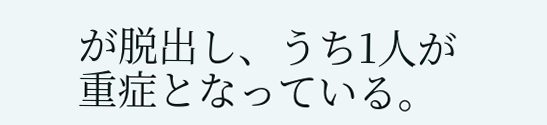が脱出し、うち1人が重症となっている。